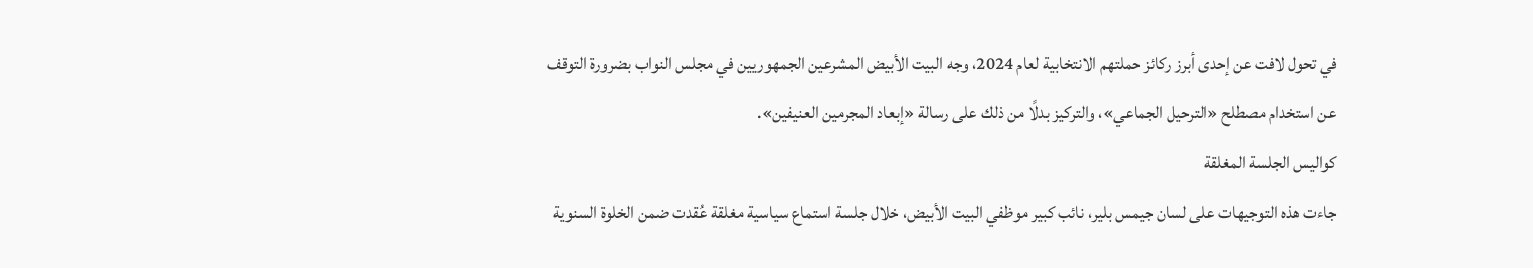في تحول لافت عن إحدى أبرز ركائز حملتهم الانتخابية لعام 2024، وجه البيت الأبيض المشرعين الجمهوريين في مجلس النواب بضرورة التوقف عن استخدام مصطلح «الترحيل الجماعي»، والتركيز بدلًا من ذلك على رسالة «إبعاد المجرمين العنيفين».
كواليس الجلسة المغلقة
جاءت هذه التوجيهات على لسان جيمس بلير، نائب كبير موظفي البيت الأبيض، خلال جلسة استماع سياسية مغلقة عُقدت ضمن الخلوة السنوية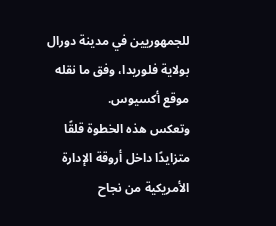للجمهوريين في مدينة دورال بولاية فلوريدا، وفق ما نقله موقع أكسيوس.
وتعكس هذه الخطوة قلقًا متزايدًا داخل أروقة الإدارة الأمريكية من نجاح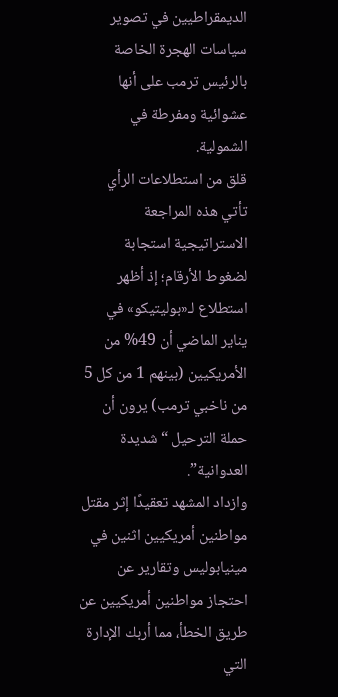الديمقراطيين في تصوير سياسات الهجرة الخاصة بالرئيس ترمب على أنها عشوائية ومفرطة في الشمولية.
قلق من استطلاعات الرأي
تأتي هذه المراجعة الاستراتيجية استجابة لضغوط الأرقام؛ إذ أظهر استطلاع لـ«بوليتيكو» في يناير الماضي أن 49% من الأمريكيين (بينهم 1 من كل 5 من ناخبي ترمب) يرون أن حملة الترحيل “شديدة العدوانية”.
وازداد المشهد تعقيدًا إثر مقتل مواطنين أمريكيين اثنين في مينيابوليس وتقارير عن احتجاز مواطنين أمريكيين عن طريق الخطأ، مما أربك الإدارة التي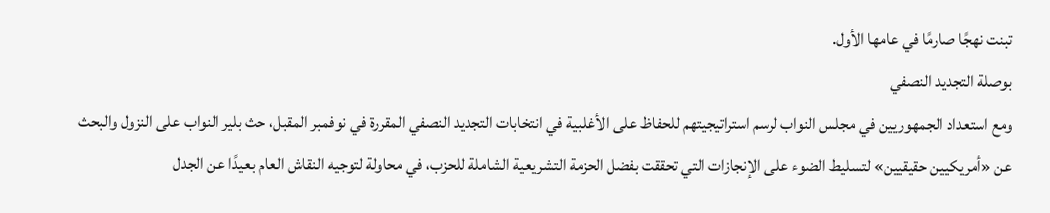تبنت نهجًا صارمًا في عامها الأول.
بوصلة التجديد النصفي
ومع استعداد الجمهوريين في مجلس النواب لرسم استراتيجيتهم للحفاظ على الأغلبية في انتخابات التجديد النصفي المقررة في نوفمبر المقبل، حث بلير النواب على النزول والبحث عن «أمريكيين حقيقيين» لتسليط الضوء على الإنجازات التي تحققت بفضل الحزمة التشريعية الشاملة للحزب، في محاولة لتوجيه النقاش العام بعيدًا عن الجدل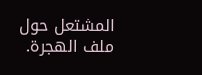المشتعل حول ملف الهجرة.